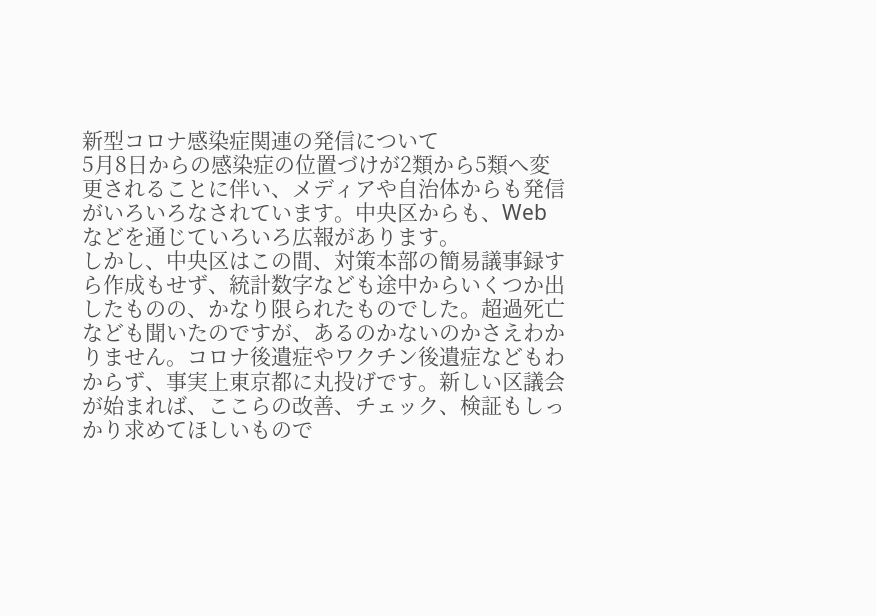新型コロナ感染症関連の発信について
5月8日からの感染症の位置づけが2類から5類へ変更されることに伴い、メディアや自治体からも発信がいろいろなされています。中央区からも、Webなどを通じていろいろ広報があります。
しかし、中央区はこの間、対策本部の簡易議事録すら作成もせず、統計数字なども途中からいくつか出したものの、かなり限られたものでした。超過死亡なども聞いたのですが、あるのかないのかさえわかりません。コロナ後遺症やワクチン後遺症などもわからず、事実上東京都に丸投げです。新しい区議会が始まれば、ここらの改善、チェック、検証もしっかり求めてほしいもので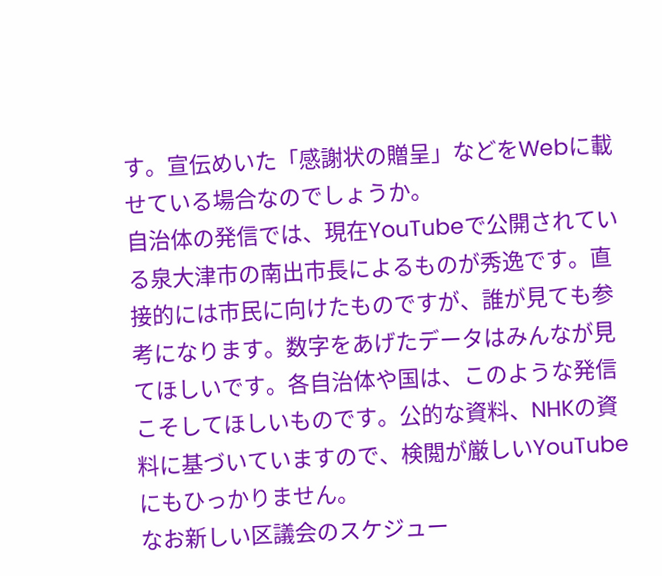す。宣伝めいた「感謝状の贈呈」などをWebに載せている場合なのでしょうか。
自治体の発信では、現在YouTubeで公開されている泉大津市の南出市長によるものが秀逸です。直接的には市民に向けたものですが、誰が見ても参考になります。数字をあげたデータはみんなが見てほしいです。各自治体や国は、このような発信こそしてほしいものです。公的な資料、NHKの資料に基づいていますので、検閲が厳しいYouTubeにもひっかりません。
なお新しい区議会のスケジュー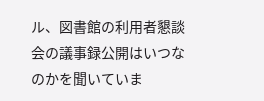ル、図書館の利用者懇談会の議事録公開はいつなのかを聞いていま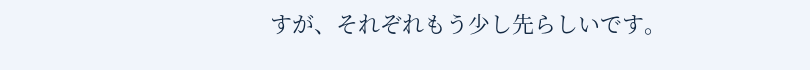すが、それぞれもう少し先らしいです。